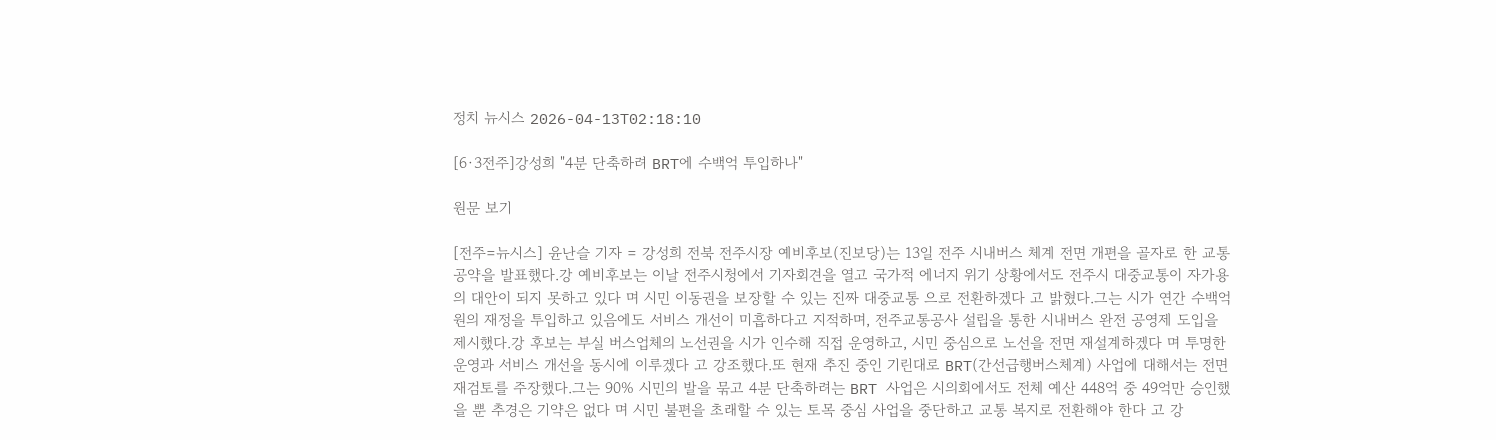정치 뉴시스 2026-04-13T02:18:10

[6·3전주]강성희 "4분 단축하려 BRT에 수백억 투입하나"

원문 보기

[전주=뉴시스] 윤난슬 기자 = 강성희 전북 전주시장 예비후보(진보당)는 13일 전주 시내버스 체계 전면 개편을 골자로 한 교통 공약을 발표했다.강 예비후보는 이날 전주시청에서 기자회견을 열고 국가적 에너지 위기 상황에서도 전주시 대중교통이 자가용의 대안이 되지 못하고 있다 며 시민 이동권을 보장할 수 있는 진짜 대중교통 으로 전환하겠다 고 밝혔다.그는 시가 연간 수백억원의 재정을 투입하고 있음에도 서비스 개선이 미흡하다고 지적하며, 전주교통공사 설립을 통한 시내버스 완전 공영제 도입을 제시했다.강 후보는 부실 버스업체의 노선권을 시가 인수해 직접 운영하고, 시민 중심으로 노선을 전면 재설계하겠다 며 투명한 운영과 서비스 개선을 동시에 이루겠다 고 강조했다.또 현재 추진 중인 기린대로 BRT(간선급행버스체계) 사업에 대해서는 전면 재검토를 주장했다.그는 90% 시민의 발을 묶고 4분 단축하려는 BRT 사업은 시의회에서도 전체 예산 448억 중 49억만 승인했을 뿐 추경은 기약은 없다 며 시민 불편을 초래할 수 있는 토목 중심 사업을 중단하고 교통 복지로 전환해야 한다 고 강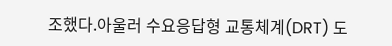조했다.아울러 수요응답형 교통체계(DRT) 도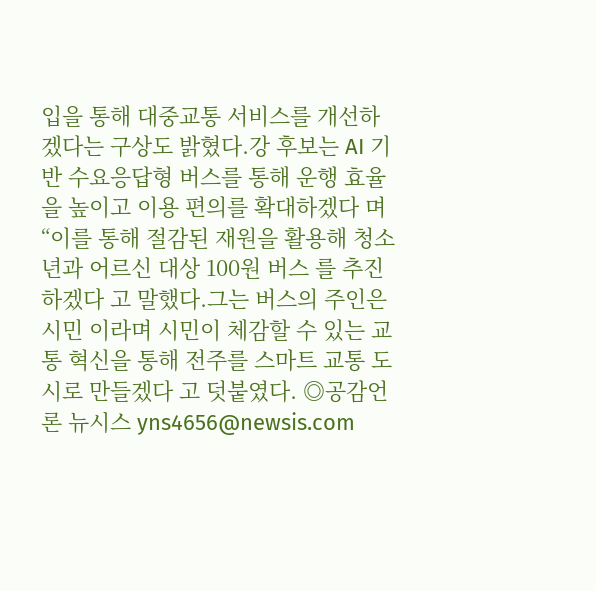입을 통해 대중교통 서비스를 개선하겠다는 구상도 밝혔다.강 후보는 AI 기반 수요응답형 버스를 통해 운행 효율을 높이고 이용 편의를 확대하겠다 며 “이를 통해 절감된 재원을 활용해 청소년과 어르신 대상 100원 버스 를 추진하겠다 고 말했다.그는 버스의 주인은 시민 이라며 시민이 체감할 수 있는 교통 혁신을 통해 전주를 스마트 교통 도시로 만들겠다 고 덧붙였다. ◎공감언론 뉴시스 yns4656@newsis.com